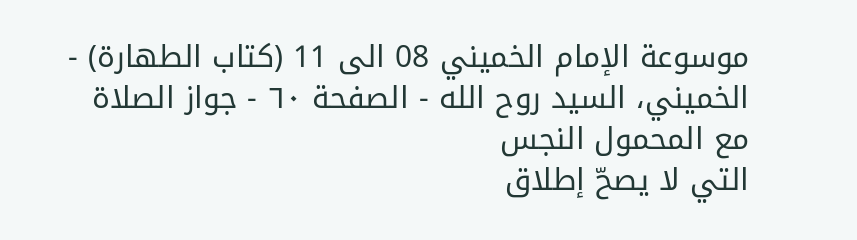موسوعة الإمام الخميني 08 الى 11 (كتاب الطهارة) - الخميني، السيد روح الله - الصفحة ٦٠ - جواز الصلاة مع المحمول النجس
التي لا يصحّ إطلاق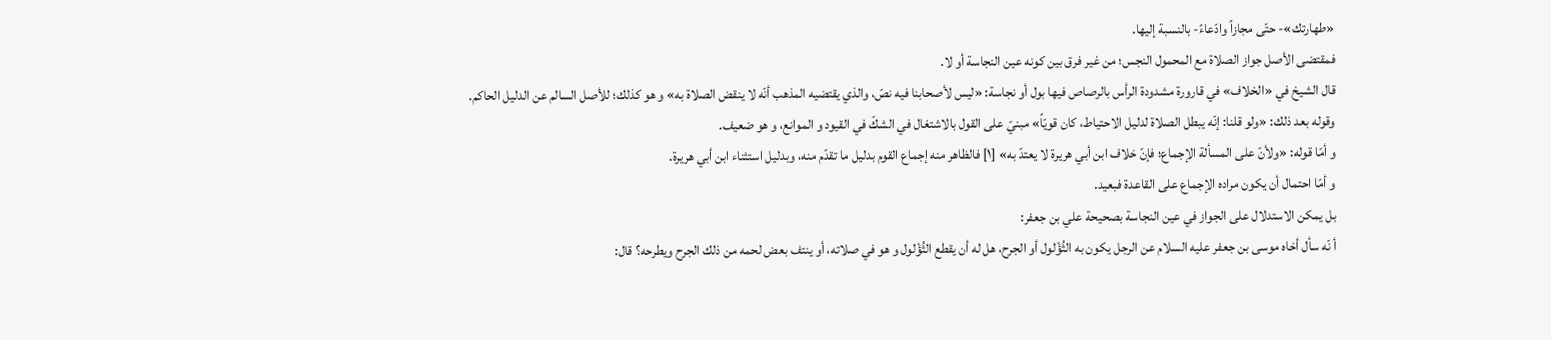«طهارتك»- حتّى مجازاً وادّعاءً- بالنسبة إليها.
فمقتضى الأصل جواز الصلاة مع المحمول النجس؛ من غير فرق بين كونه عين النجاسة أو لا.
قال الشيخ في «الخلاف» في قارورة مشدودة الرأس بالرصاص فيها بول أو نجاسة: «ليس لأصحابنا فيه نصّ، والذي يقتضيه المذهب أنّه لا ينقض الصلاة به» و هو كذلك؛ للأصل السالم عن الدليل الحاكم.
وقوله بعد ذلك: «ولو قلنا: إنّه يبطل الصلاة لدليل الاحتياط، كان قويّاً» مبنيّ على القول بالاشتغال في الشكّ في القيود و الموانع، و هو ضعيف.
و أمّا قوله: «ولأنّ على المسألة الإجماع؛ فإنّ خلاف ابن أبي هريرة لا يعتدّ به» [١] فالظاهر منه إجماع القوم بدليل ما تقدّم منه، وبدليل استثناء ابن أبي هريرة.
و أمّا احتمال أن يكون مراده الإجماع على القاعدة فبعيد.
بل يمكن الاستدلال على الجواز في عين النجاسة بصحيحة علي بن جعفر:
أ نّه سأل أخاه موسى بن جعفر عليه السلام عن الرجل يكون به الثُؤْلول أو الجرح، هل له أن يقطع الثُؤْلول و هو في صلاته، أو ينتف بعض لحمه من ذلك الجرح ويطرحه؟ قال: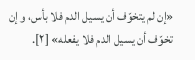«إن لم يتخوّف أن يسيل الدم فلا بأس، و إن تخوّف أن يسيل الدم فلا يفعله» [٢].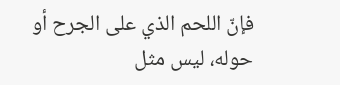فإنّ اللحم الذي على الجرح أو حوله، ليس مثل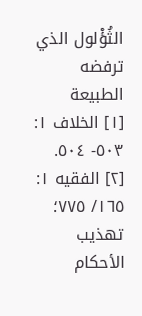الثُؤْلول الذي ترفضه الطبيعة
[١] الخلاف ١: ٥٠٣- ٥٠٤.
[٢] الفقيه ١: ١٦٥/ ٧٧٥؛ تهذيب الأحكام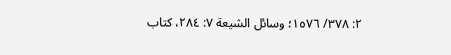٢: ٣٧٨/ ١٥٧٦؛ وسائل الشيعة ٧: ٢٨٤، كتاب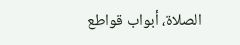الصلاة، أبواب قواطع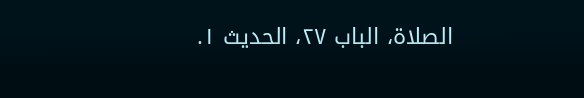الصلاة، الباب ٢٧، الحديث ١.